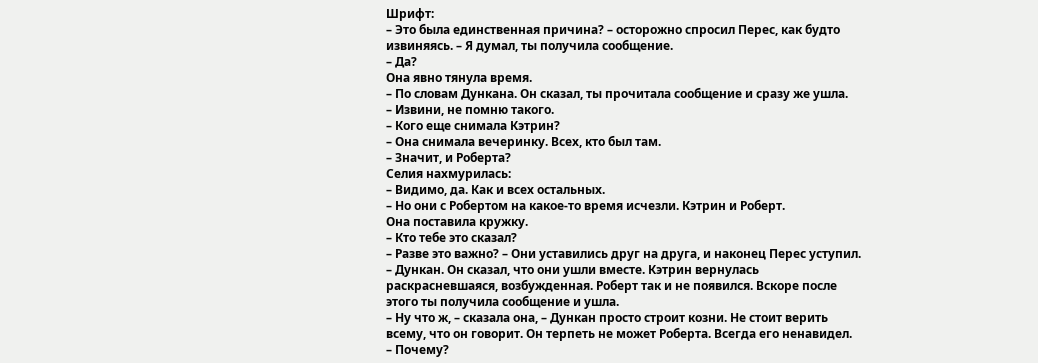Шрифт:
– Это была единственная причина? – осторожно спросил Перес, как будто извиняясь. – Я думал, ты получила сообщение.
– Да?
Она явно тянула время.
– По словам Дункана. Он сказал, ты прочитала сообщение и сразу же ушла.
– Извини, не помню такого.
– Кого еще снимала Кэтрин?
– Она снимала вечеринку. Всех, кто был там.
– Значит, и Роберта?
Селия нахмурилась:
– Видимо, да. Как и всех остальных.
– Но они с Робертом на какое-то время исчезли. Кэтрин и Роберт.
Она поставила кружку.
– Кто тебе это сказал?
– Разве это важно? – Они уставились друг на друга, и наконец Перес уступил. – Дункан. Он сказал, что они ушли вместе. Кэтрин вернулась раскрасневшаяся, возбужденная. Роберт так и не появился. Вскоре после этого ты получила сообщение и ушла.
– Ну что ж, – сказала она, – Дункан просто строит козни. Не стоит верить всему, что он говорит. Он терпеть не может Роберта. Всегда его ненавидел.
– Почему?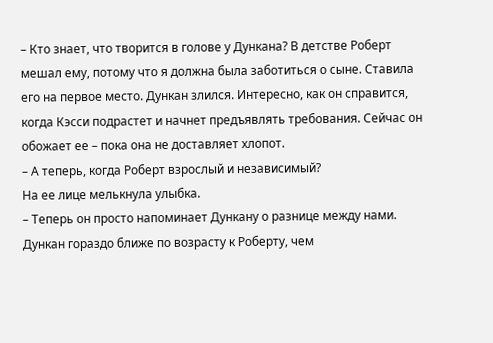– Кто знает, что творится в голове у Дункана? В детстве Роберт мешал ему, потому что я должна была заботиться о сыне. Ставила его на первое место. Дункан злился. Интересно, как он справится, когда Кэсси подрастет и начнет предъявлять требования. Сейчас он обожает ее – пока она не доставляет хлопот.
– А теперь, когда Роберт взрослый и независимый?
На ее лице мелькнула улыбка.
– Теперь он просто напоминает Дункану о разнице между нами. Дункан гораздо ближе по возрасту к Роберту, чем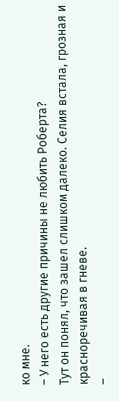ко мне.
– У него есть другие причины не любить Роберта?
Тут он понял, что зашел слишком далеко. Селия встала, грозная и красноречивая в гневе.
–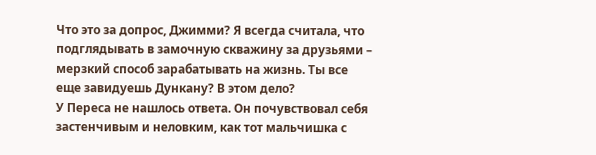Что это за допрос, Джимми? Я всегда считала, что подглядывать в замочную скважину за друзьями – мерзкий способ зарабатывать на жизнь. Ты все еще завидуешь Дункану? В этом дело?
У Переса не нашлось ответа. Он почувствовал себя застенчивым и неловким, как тот мальчишка с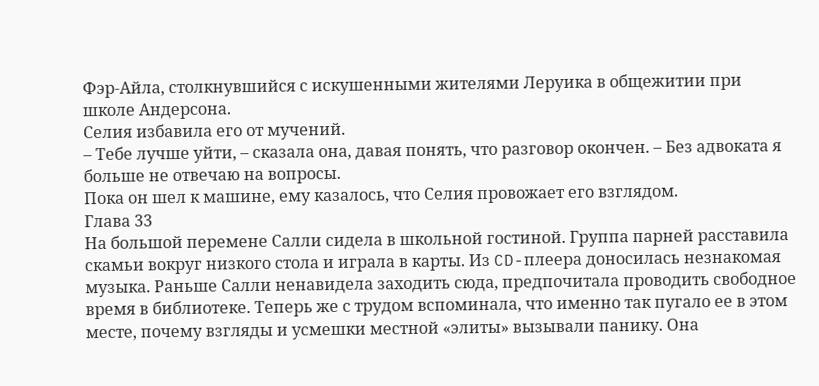Фэр-Айла, столкнувшийся с искушенными жителями Леруика в общежитии при школе Андерсона.
Селия избавила его от мучений.
– Тебе лучше уйти, – сказала она, давая понять, что разговор окончен. – Без адвоката я больше не отвечаю на вопросы.
Пока он шел к машине, ему казалось, что Селия провожает его взглядом.
Глава 33
На большой перемене Салли сидела в школьной гостиной. Группа парней расставила скамьи вокруг низкого стола и играла в карты. Из CD-плеера доносилась незнакомая музыка. Раньше Салли ненавидела заходить сюда, предпочитала проводить свободное время в библиотеке. Теперь же с трудом вспоминала, что именно так пугало ее в этом месте, почему взгляды и усмешки местной «элиты» вызывали панику. Она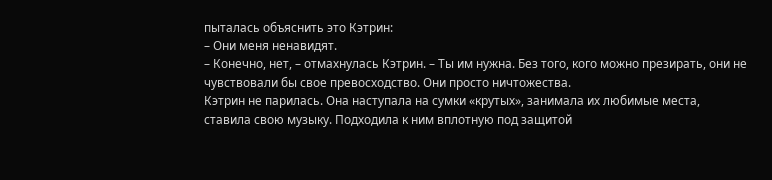пыталась объяснить это Кэтрин:
– Они меня ненавидят.
– Конечно, нет, – отмахнулась Кэтрин. – Ты им нужна. Без того, кого можно презирать, они не чувствовали бы свое превосходство. Они просто ничтожества.
Кэтрин не парилась. Она наступала на сумки «крутых», занимала их любимые места, ставила свою музыку. Подходила к ним вплотную под защитой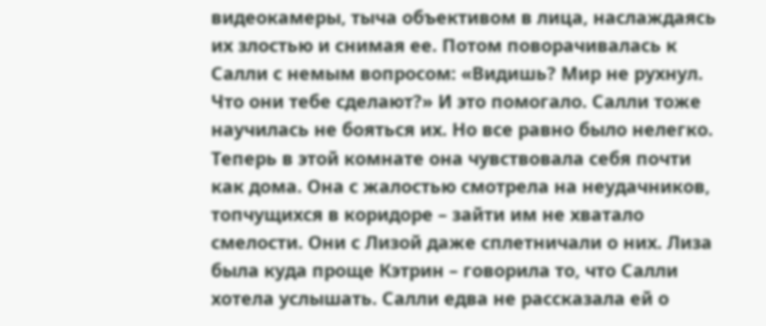видеокамеры, тыча объективом в лица, наслаждаясь их злостью и снимая ее. Потом поворачивалась к Салли с немым вопросом: «Видишь? Мир не рухнул. Что они тебе сделают?» И это помогало. Салли тоже научилась не бояться их. Но все равно было нелегко.
Теперь в этой комнате она чувствовала себя почти как дома. Она с жалостью смотрела на неудачников, топчущихся в коридоре – зайти им не хватало смелости. Они с Лизой даже сплетничали о них. Лиза была куда проще Кэтрин – говорила то, что Салли хотела услышать. Салли едва не рассказала ей о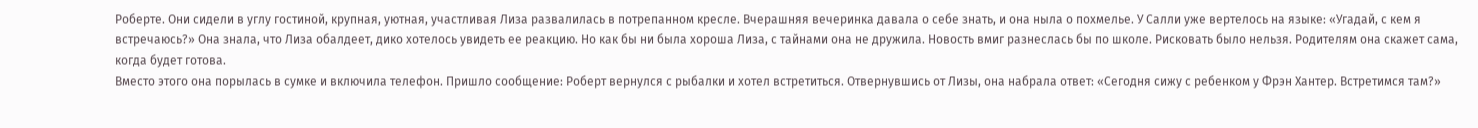Роберте. Они сидели в углу гостиной, крупная, уютная, участливая Лиза развалилась в потрепанном кресле. Вчерашняя вечеринка давала о себе знать, и она ныла о похмелье. У Салли уже вертелось на языке: «Угадай, с кем я встречаюсь?» Она знала, что Лиза обалдеет, дико хотелось увидеть ее реакцию. Но как бы ни была хороша Лиза, с тайнами она не дружила. Новость вмиг разнеслась бы по школе. Рисковать было нельзя. Родителям она скажет сама, когда будет готова.
Вместо этого она порылась в сумке и включила телефон. Пришло сообщение: Роберт вернулся с рыбалки и хотел встретиться. Отвернувшись от Лизы, она набрала ответ: «Сегодня сижу с ребенком у Фрэн Хантер. Встретимся там?»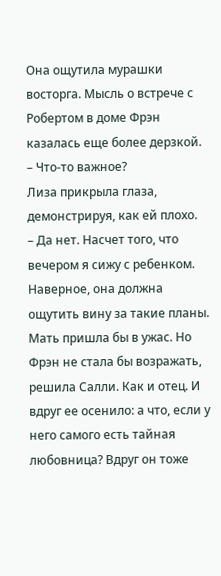Она ощутила мурашки восторга. Мысль о встрече с Робертом в доме Фрэн казалась еще более дерзкой.
– Что-то важное?
Лиза прикрыла глаза, демонстрируя, как ей плохо.
– Да нет. Насчет того, что вечером я сижу с ребенком.
Наверное, она должна ощутить вину за такие планы. Мать пришла бы в ужас. Но Фрэн не стала бы возражать, решила Салли. Как и отец. И вдруг ее осенило: а что, если у него самого есть тайная любовница? Вдруг он тоже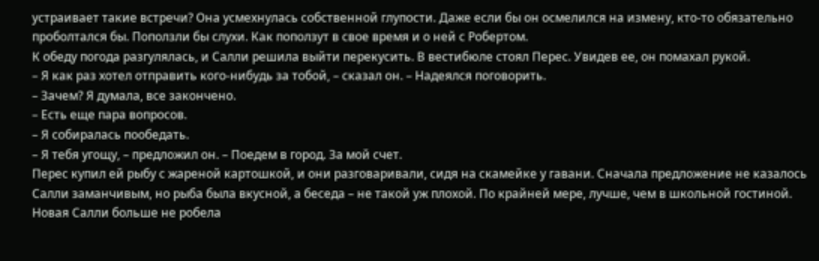устраивает такие встречи? Она усмехнулась собственной глупости. Даже если бы он осмелился на измену, кто-то обязательно проболтался бы. Поползли бы слухи. Как поползут в свое время и о ней с Робертом.
К обеду погода разгулялась, и Салли решила выйти перекусить. В вестибюле стоял Перес. Увидев ее, он помахал рукой.
– Я как раз хотел отправить кого-нибудь за тобой, – сказал он. – Надеялся поговорить.
– Зачем? Я думала, все закончено.
– Есть еще пара вопросов.
– Я собиралась пообедать.
– Я тебя угощу, – предложил он. – Поедем в город. За мой счет.
Перес купил ей рыбу с жареной картошкой, и они разговаривали, сидя на скамейке у гавани. Сначала предложение не казалось Салли заманчивым, но рыба была вкусной, а беседа – не такой уж плохой. По крайней мере, лучше, чем в школьной гостиной. Новая Салли больше не робела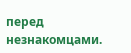перед незнакомцами.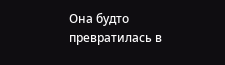Она будто превратилась в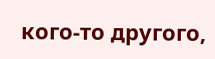кого-то другого,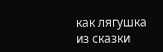как лягушка из сказки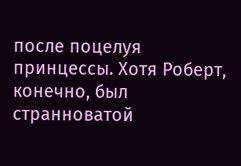после поцелуя принцессы. Хотя Роберт, конечно, был странноватой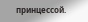принцессой.